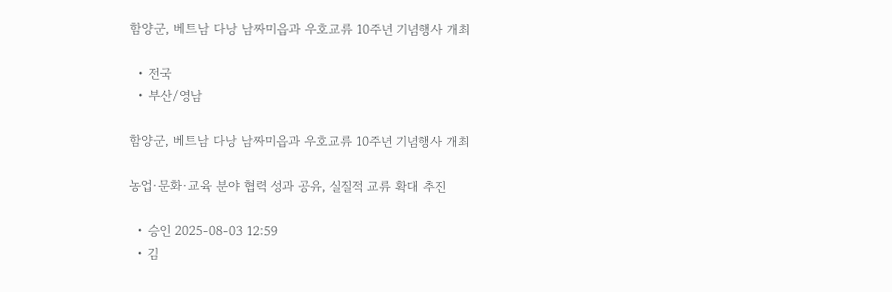함양군, 베트남 다낭 남짜미읍과 우호교류 10주년 기념행사 개최

  • 전국
  • 부산/영남

함양군, 베트남 다낭 남짜미읍과 우호교류 10주년 기념행사 개최

농업·문화·교육 분야 협력 성과 공유, 실질적 교류 확대 추진

  • 승인 2025-08-03 12:59
  • 김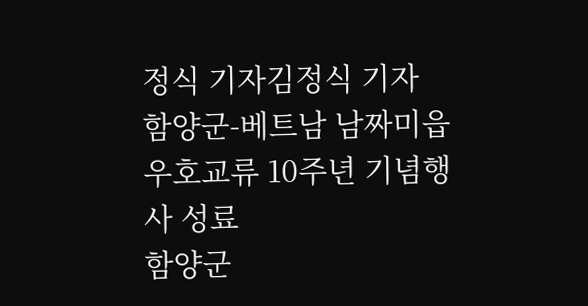정식 기자김정식 기자
함양군-베트남 남짜미읍 우호교류 10주년 기념행사 성료
함양군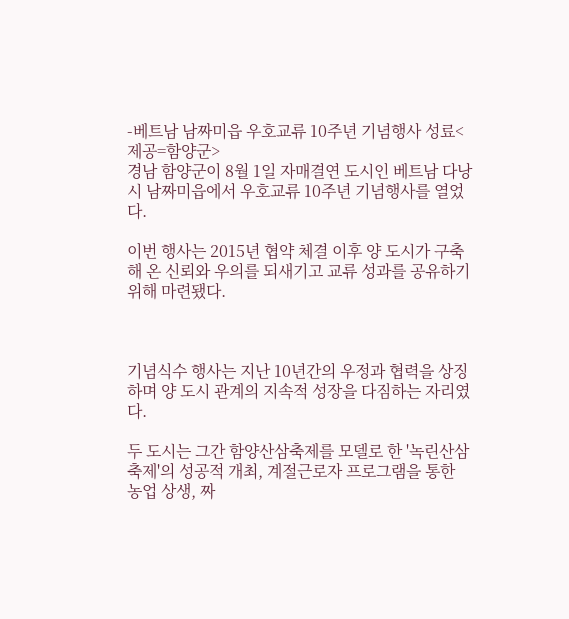-베트남 남짜미읍 우호교류 10주년 기념행사 성료<제공=함양군>
경남 함양군이 8월 1일 자매결연 도시인 베트남 다낭시 남짜미읍에서 우호교류 10주년 기념행사를 열었다.

이번 행사는 2015년 협약 체결 이후 양 도시가 구축해 온 신뢰와 우의를 되새기고 교류 성과를 공유하기 위해 마련됐다.



기념식수 행사는 지난 10년간의 우정과 협력을 상징하며 양 도시 관계의 지속적 성장을 다짐하는 자리였다.

두 도시는 그간 함양산삼축제를 모델로 한 '녹린산삼축제'의 성공적 개최, 계절근로자 프로그램을 통한 농업 상생, 짜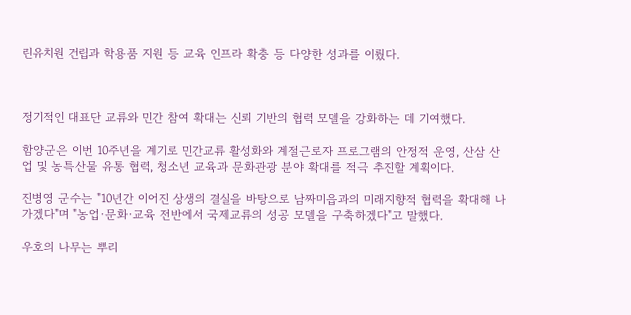린유치원 건립과 학용품 지원 등 교육 인프라 확충 등 다양한 성과를 이뤘다.



정기적인 대표단 교류와 민간 참여 확대는 신뢰 기반의 협력 모델을 강화하는 데 기여했다.

함양군은 이번 10주년을 계기로 민간교류 활성화와 계절근로자 프로그램의 안정적 운영, 산삼 산업 및 농특산물 유통 협력, 청소년 교육과 문화관광 분야 확대를 적극 추진할 계획이다.

진병영 군수는 "10년간 이어진 상생의 결실을 바탕으로 남짜미읍과의 미래지향적 협력을 확대해 나가겠다"며 "농업·문화·교육 전반에서 국제교류의 성공 모델을 구축하겠다"고 말했다.

우호의 나무는 뿌리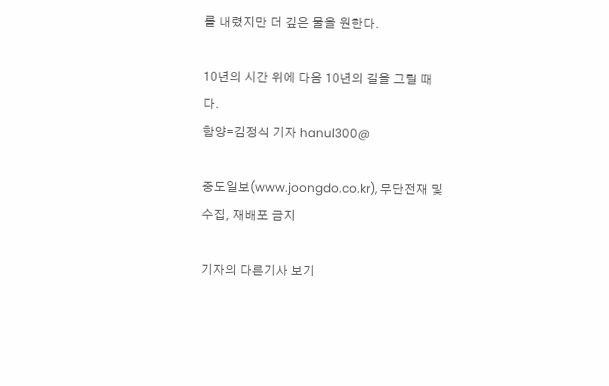를 내렸지만 더 깊은 물을 원한다.

10년의 시간 위에 다음 10년의 길을 그릴 때다.
함양=김정식 기자 hanul300@

중도일보(www.joongdo.co.kr), 무단전재 및 수집, 재배포 금지

기자의 다른기사 보기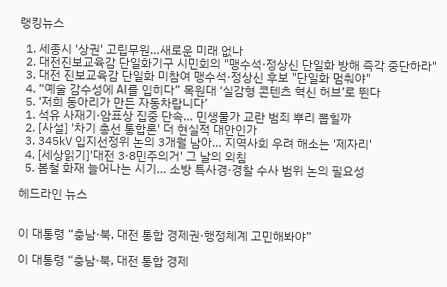랭킹뉴스

  1. 세종시 '상권' 고립무원…새로운 미래 없나
  2. 대전진보교육감 단일화기구 시민회의 "맹수석·정상신 단일화 방해 즉각 중단하라"
  3. 대전 진보교육감 단일화 미참여 맹수석·정상신 후보 "단일화 멈춰야"
  4. “예술 감수성에 AI를 입히다” 목원대 ‘실감형 콘텐츠 혁신 허브’로 뛴다
  5. ‘저희 동아리가 만든 자동차랍니다’
  1. 석유 사재기·암표상 집중 단속… 민생물가 교란 범죄 뿌리 뽑힐까
  2. [사설] '차기 총선 통합론' 더 현실적 대안인가
  3. 345㎸ 입지선정위 논의 3개월 남아… 지역사회 우려 해소는 '제자리'
  4. [세상읽기]'대전 3·8민주의거' 그 날의 외침
  5. 봄철 화재 늘어나는 시기… 소방 특사경·경찰 수사 범위 논의 필요성

헤드라인 뉴스


이 대통령 “충남·북, 대전 통합 경제권·행정체계 고민해봐야”

이 대통령 “충남·북, 대전 통합 경제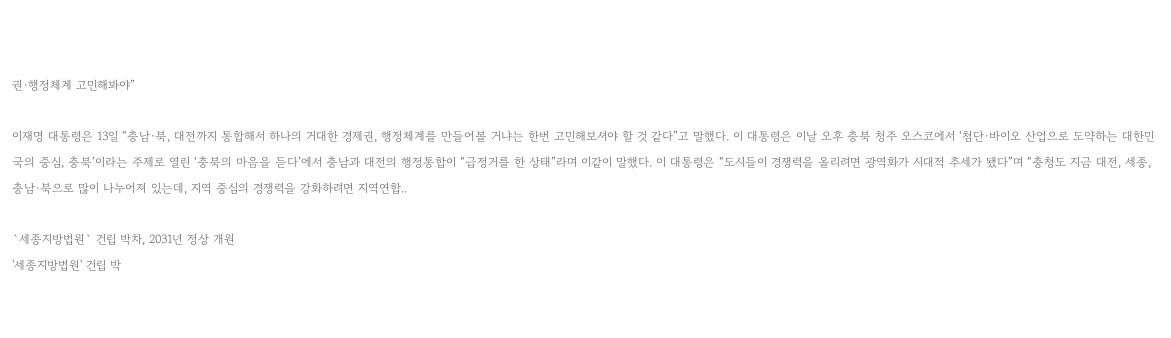권·행정체계 고민해봐야”

이재명 대통령은 13일 “충남·북, 대전까지 통합해서 하나의 거대한 경제권, 행정체계를 만들어볼 거냐는 한번 고민해보셔야 할 것 같다”고 말했다. 이 대통령은 이날 오후 충북 청주 오스코에서 ‘첨단·바이오 산업으로 도약하는 대한민국의 중심, 충북’이라는 주제로 열린 ‘충북의 마음을 듣다’에서 충남과 대전의 행정통합이 “급정거를 한 상태”라며 이같이 말했다. 이 대통령은 “도시들이 경쟁력을 올리려면 광역화가 시대적 추세가 됐다”며 “충청도 지금 대전, 세종, 충남·북으로 많이 나누어져 있는데, 지역 중심의 경쟁력을 강화하려면 지역연합..

`세종지방법원` 건립 박차, 2031년 정상 개원
'세종지방법원' 건립 박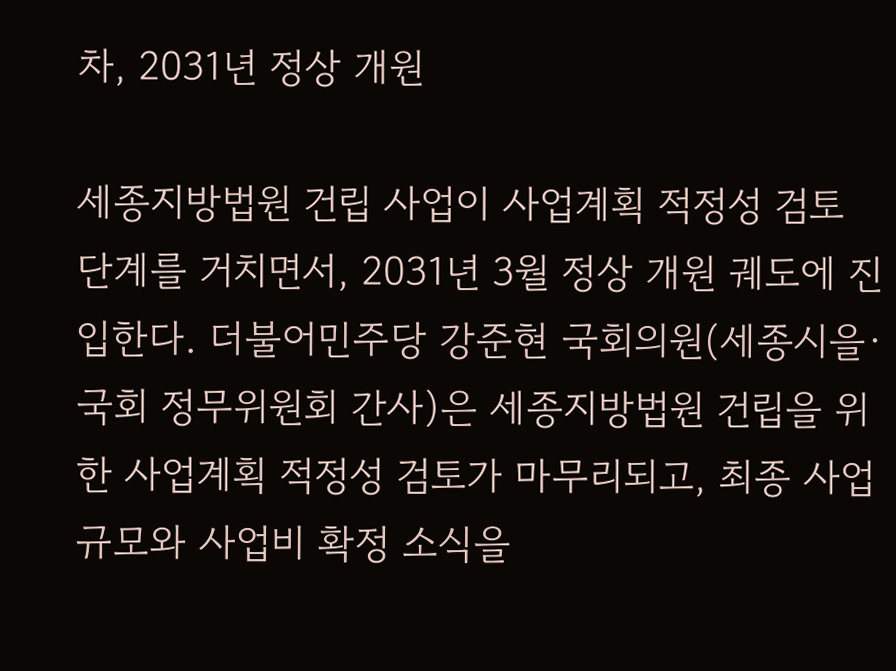차, 2031년 정상 개원

세종지방법원 건립 사업이 사업계획 적정성 검토 단계를 거치면서, 2031년 3월 정상 개원 궤도에 진입한다. 더불어민주당 강준현 국회의원(세종시을·국회 정무위원회 간사)은 세종지방법원 건립을 위한 사업계획 적정성 검토가 마무리되고, 최종 사업 규모와 사업비 확정 소식을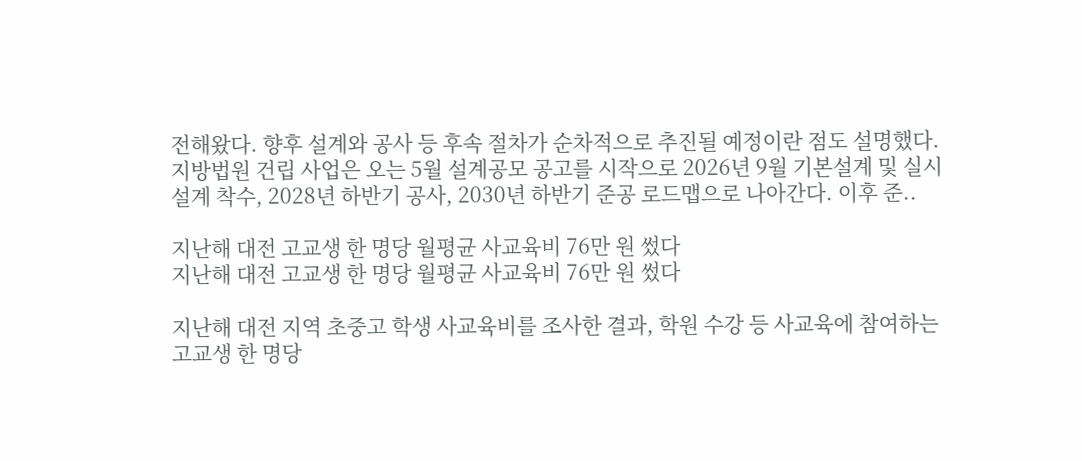전해왔다. 향후 설계와 공사 등 후속 절차가 순차적으로 추진될 예정이란 점도 설명했다. 지방법원 건립 사업은 오는 5월 설계공모 공고를 시작으로 2026년 9월 기본설계 및 실시설계 착수, 2028년 하반기 공사, 2030년 하반기 준공 로드맵으로 나아간다. 이후 준..

지난해 대전 고교생 한 명당 월평균 사교육비 76만 원 썼다
지난해 대전 고교생 한 명당 월평균 사교육비 76만 원 썼다

지난해 대전 지역 초중고 학생 사교육비를 조사한 결과, 학원 수강 등 사교육에 참여하는 고교생 한 명당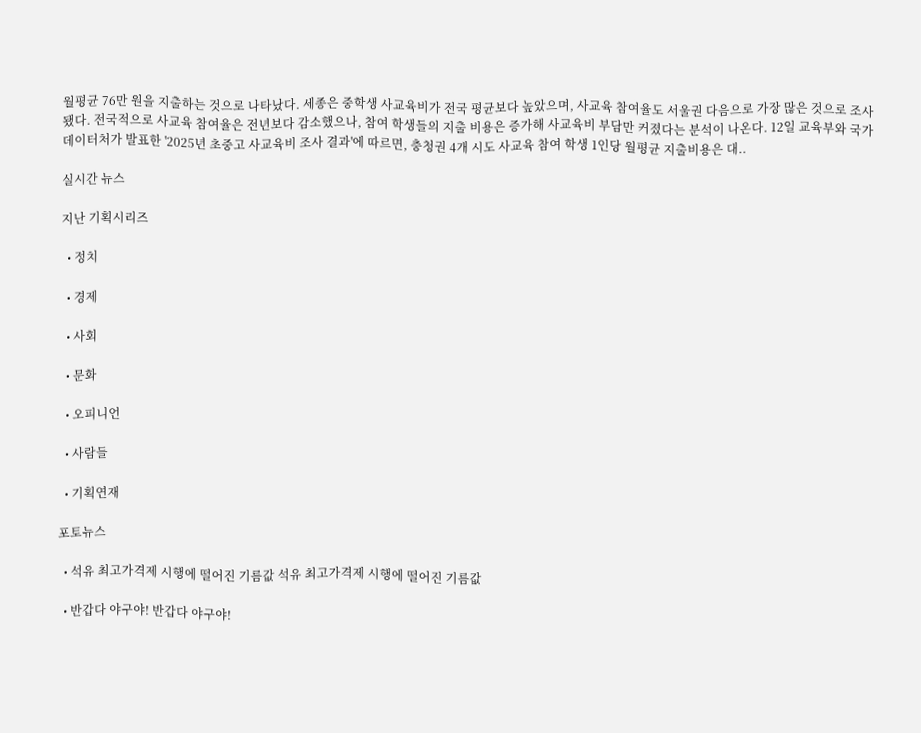월평균 76만 원을 지출하는 것으로 나타났다. 세종은 중학생 사교육비가 전국 평균보다 높았으며, 사교육 참여율도 서울권 다음으로 가장 많은 것으로 조사됐다. 전국적으로 사교육 참여율은 전년보다 감소했으나, 참여 학생들의 지출 비용은 증가해 사교육비 부담만 커졌다는 분석이 나온다. 12일 교육부와 국가데이터처가 발표한 '2025년 초중고 사교육비 조사 결과'에 따르면, 충청권 4개 시도 사교육 참여 학생 1인당 월평균 지출비용은 대..

실시간 뉴스

지난 기획시리즈

  • 정치

  • 경제

  • 사회

  • 문화

  • 오피니언

  • 사람들

  • 기획연재

포토뉴스

  • 석유 최고가격제 시행에 떨어진 기름값 석유 최고가격제 시행에 떨어진 기름값

  • 반갑다 야구야! 반갑다 야구야!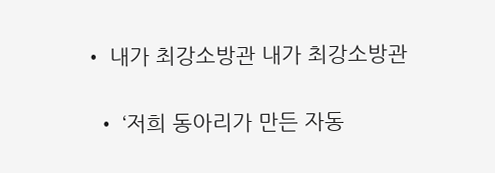• 내가 최강소방관 내가 최강소방관

  • ‘저희 동아리가 만든 자동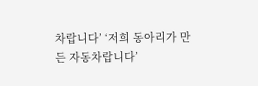차랍니다’ ‘저희 동아리가 만든 자동차랍니다’